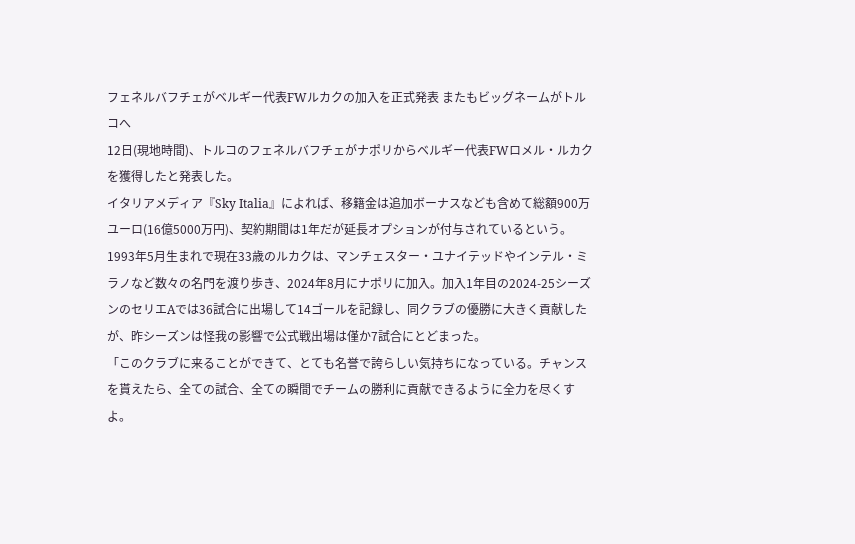フェネルバフチェがベルギー代表FWルカクの加入を正式発表 またもビッグネームがトルコへ
12日(現地時間)、トルコのフェネルバフチェがナポリからベルギー代表FWロメル・ルカクを獲得したと発表した。
イタリアメディア『Sky Italia』によれば、移籍金は追加ボーナスなども含めて総額900万ユーロ(16億5000万円)、契約期間は1年だが延長オプションが付与されているという。
1993年5月生まれで現在33歳のルカクは、マンチェスター・ユナイテッドやインテル・ミラノなど数々の名門を渡り歩き、2024年8月にナポリに加入。加入1年目の2024-25シーズンのセリエAでは36試合に出場して14ゴールを記録し、同クラブの優勝に大きく貢献したが、昨シーズンは怪我の影響で公式戦出場は僅か7試合にとどまった。
「このクラブに来ることができて、とても名誉で誇らしい気持ちになっている。チャンスを貰えたら、全ての試合、全ての瞬間でチームの勝利に貢献できるように全力を尽くすよ。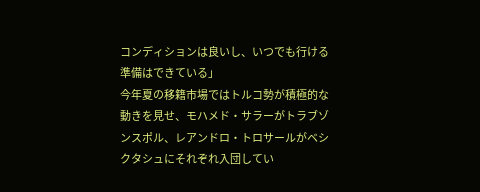コンディションは良いし、いつでも行ける準備はできている」
今年夏の移籍市場ではトルコ勢が積極的な動きを見せ、モハメド・サラーがトラブゾンスポル、レアンドロ・トロサールがベシクタシュにそれぞれ入団してい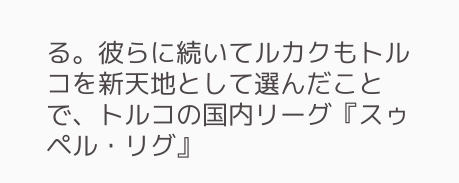る。彼らに続いてルカクもトルコを新天地として選んだことで、トルコの国内リーグ『スゥペル・リグ』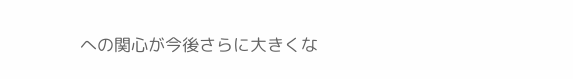への関心が今後さらに大きくな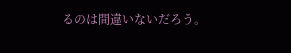るのは間違いないだろう。